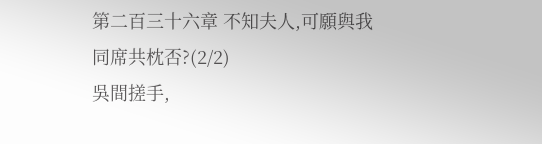第二百三十六章 不知夫人,可願與我同席共枕否?(2/2)
吳間搓手,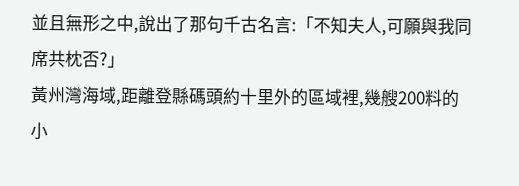並且無形之中,說出了那句千古名言:「不知夫人,可願與我同席共枕否?」
黃州灣海域,距離登縣碼頭約十里外的區域裡,幾艘200料的小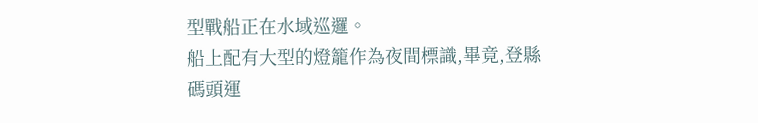型戰船正在水域巡邏。
船上配有大型的燈籠作為夜間標識,畢竟,登縣碼頭運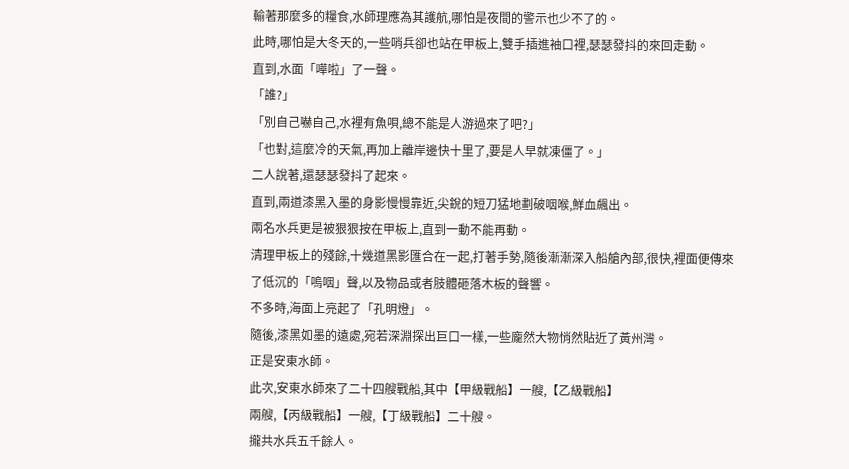輸著那麼多的糧食,水師理應為其護航,哪怕是夜間的警示也少不了的。
此時,哪怕是大冬天的,一些哨兵卻也站在甲板上,雙手插進袖口裡,瑟瑟發抖的來回走動。
直到,水面「嘩啦」了一聲。
「誰?」
「別自己嚇自己,水裡有魚唄,總不能是人游過來了吧?」
「也對,這麼冷的天氣,再加上離岸邊快十里了,要是人早就凍僵了。」
二人說著,還瑟瑟發抖了起來。
直到,兩道漆黑入墨的身影慢慢靠近,尖銳的短刀猛地劃破咽喉,鮮血飆出。
兩名水兵更是被狠狠按在甲板上,直到一動不能再動。
清理甲板上的殘餘,十幾道黑影匯合在一起,打著手勢,隨後漸漸深入船艙內部,很快,裡面便傳來了低沉的「嗚咽」聲,以及物品或者肢體砸落木板的聲響。
不多時,海面上亮起了「孔明燈」。
隨後,漆黑如墨的遠處,宛若深淵探出巨口一樣,一些龐然大物悄然貼近了黃州灣。
正是安東水師。
此次,安東水師來了二十四艘戰船,其中【甲級戰船】一艘,【乙級戰船】
兩艘,【丙級戰船】一艘,【丁級戰船】二十艘。
攏共水兵五千餘人。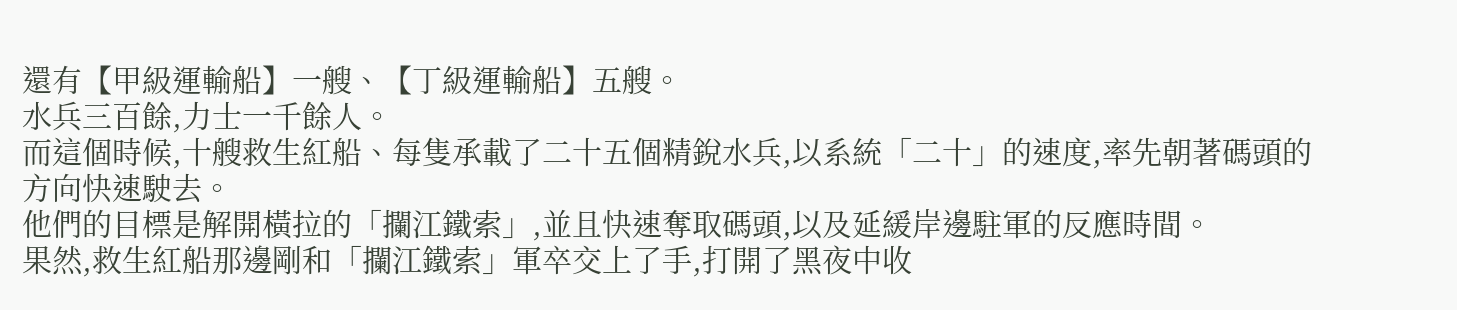還有【甲級運輸船】一艘、【丁級運輸船】五艘。
水兵三百餘,力士一千餘人。
而這個時候,十艘救生紅船、每隻承載了二十五個精銳水兵,以系統「二十」的速度,率先朝著碼頭的方向快速駛去。
他們的目標是解開橫拉的「攔江鐵索」,並且快速奪取碼頭,以及延緩岸邊駐軍的反應時間。
果然,救生紅船那邊剛和「攔江鐵索」軍卒交上了手,打開了黑夜中收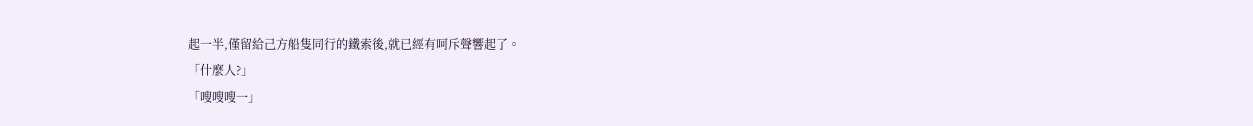起一半,僅留給己方船隻同行的鐵索後,就已經有呵斥聲響起了。
「什麼人?」
「嗖嗖嗖一」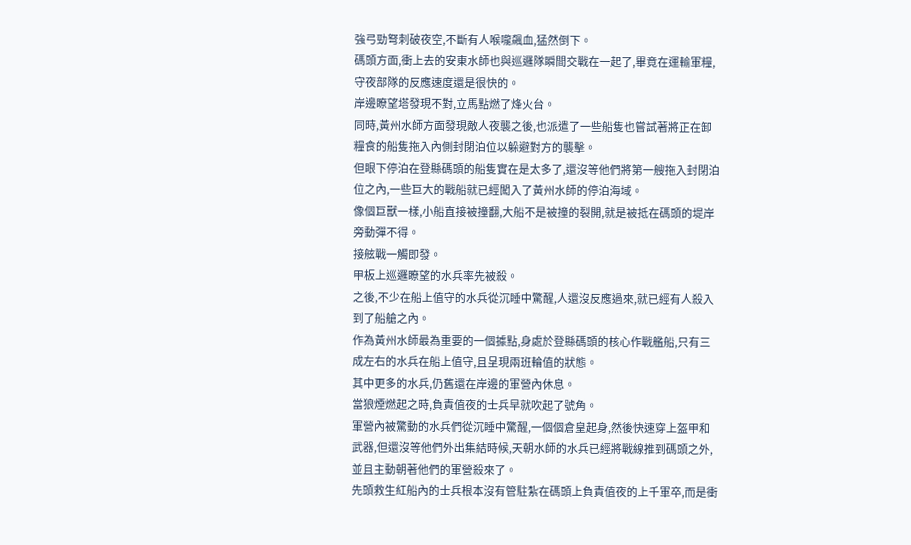強弓勁弩刺破夜空,不斷有人喉嚨飆血,猛然倒下。
碼頭方面,衝上去的安東水師也與巡邏隊瞬間交戰在一起了,畢竟在運輸軍糧,守夜部隊的反應速度還是很快的。
岸邊瞭望塔發現不對,立馬點燃了烽火台。
同時,黃州水師方面發現敵人夜襲之後,也派遣了一些船隻也嘗試著將正在卸糧食的船隻拖入內側封閉泊位以躲避對方的襲擊。
但眼下停泊在登縣碼頭的船隻實在是太多了,還沒等他們將第一艘拖入封閉泊位之內,一些巨大的戰船就已經闖入了黃州水師的停泊海域。
像個巨獸一樣,小船直接被撞翻,大船不是被撞的裂開,就是被抵在碼頭的堤岸旁動彈不得。
接舷戰一觸即發。
甲板上巡邏瞭望的水兵率先被殺。
之後,不少在船上值守的水兵從沉睡中驚醒,人還沒反應過來,就已經有人殺入到了船艙之內。
作為黃州水師最為重要的一個據點,身處於登縣碼頭的核心作戰艦船,只有三成左右的水兵在船上值守,且呈現兩班輪值的狀態。
其中更多的水兵,仍舊還在岸邊的軍營內休息。
當狼煙燃起之時,負責值夜的士兵早就吹起了號角。
軍營內被驚動的水兵們從沉睡中驚醒,一個個倉皇起身,然後快速穿上盔甲和武器,但還沒等他們外出集結時候,天朝水師的水兵已經將戰線推到碼頭之外,並且主動朝著他們的軍營殺來了。
先頭救生紅船內的士兵根本沒有管駐紮在碼頭上負責值夜的上千軍卒,而是衝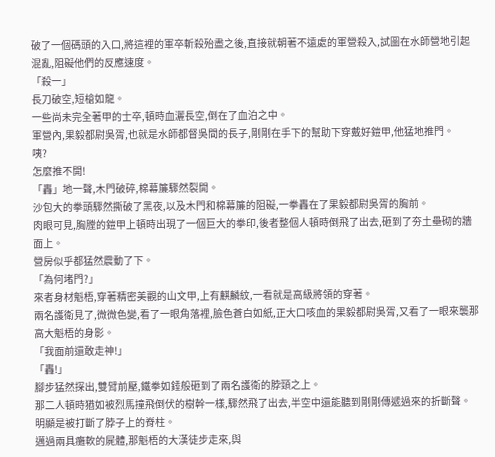破了一個碼頭的入口,將這裡的軍卒斬殺殆盡之後,直接就朝著不遠處的軍營殺入,試圖在水師營地引起混亂,阻礙他們的反應速度。
「殺一」
長刀破空,短槍如龍。
一些尚未完全著甲的士卒,頓時血灑長空,倒在了血泊之中。
軍營內,果毅都尉吳胥,也就是水師都督吳間的長子,剛剛在手下的幫助下穿戴好鎧甲,他猛地推門。
咦?
怎麼推不開!
「轟」地一聲,木門破碎,棉幕簾驟然裂開。
沙包大的拳頭驟然撕破了黑夜,以及木門和棉幕簾的阻礙,一拳轟在了果毅都尉吳胥的胸前。
肉眼可見,胸膛的鎧甲上頓時出現了一個巨大的拳印,後者整個人頓時倒飛了出去,砸到了夯土壘砌的牆面上。
營房似乎都猛然震動了下。
「為何堵門?」
來者身材魁梧,穿著精密美觀的山文甲,上有麒麟紋,一看就是高級將領的穿著。
兩名護衛見了,微微色變,看了一眼角落裡,臉色蒼白如紙,正大口咳血的果毅都尉吳胥,又看了一眼來襲那高大魁梧的身影。
「我面前還敢走神!」
「轟!」
腳步猛然探出,雙臂前壓,鐵拳如錘般砸到了兩名護衛的脖頸之上。
那二人頓時猶如被烈馬撞飛倒伏的樹幹一樣,驟然飛了出去,半空中還能聽到剛剛傳遞過來的折斷聲。
明顯是被打斷了脖子上的脊柱。
邁過兩具癱軟的屍體,那魁梧的大漢徒步走來,與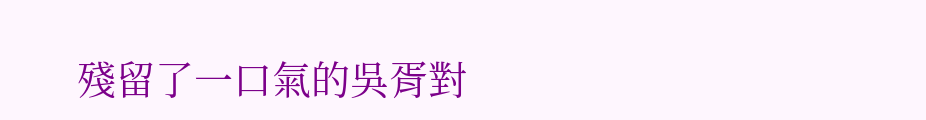殘留了一口氣的吳胥對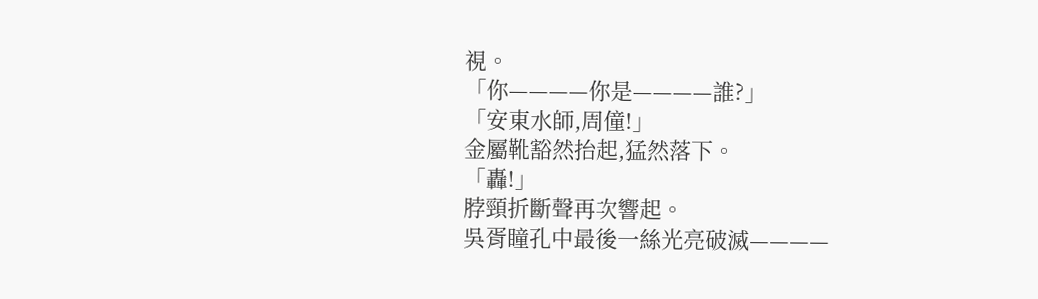視。
「你————你是————誰?」
「安東水師,周僮!」
金屬靴豁然抬起,猛然落下。
「轟!」
脖頸折斷聲再次響起。
吳胥瞳孔中最後一絲光亮破滅————